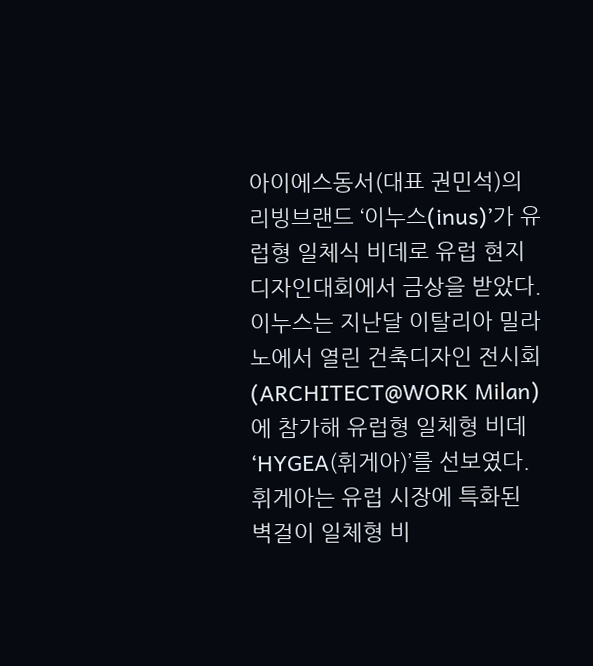아이에스동서(대표 권민석)의 리빙브랜드 ‘이누스(inus)’가 유럽형 일체식 비데로 유럽 현지 디자인대회에서 금상을 받았다.
이누스는 지난달 이탈리아 밀라노에서 열린 건축디자인 전시회(ARCHITECT@WORK Milan)에 참가해 유럽형 일체형 비데 ‘HYGEA(휘게아)’를 선보였다.
휘게아는 유럽 시장에 특화된 벽걸이 일체형 비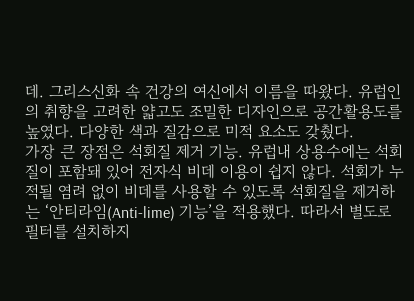데. 그리스신화 속 건강의 여신에서 이름을 따왔다. 유럽인의 취향을 고려한 얇고도 조밀한 디자인으로 공간활용도를 높였다. 다양한 색과 질감으로 미적 요소도 갖췄다.
가장 큰 장점은 석회질 제거 기능. 유럽내 상용수에는 석회질이 포함돼 있어 전자식 비데 이용이 쉽지 않다. 석회가 누적될 염려 없이 비데를 사용할 수 있도록 석회질을 제거하는 ‘안티라임(Anti-lime) 기능’을 적용했다. 따라서 별도로 필터를 설치하지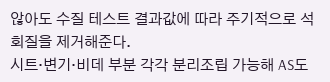않아도 수질 테스트 결과값에 따라 주기적으로 석회질을 제거해준다.
시트·변기·비데 부분 각각 분리조립 가능해 AS도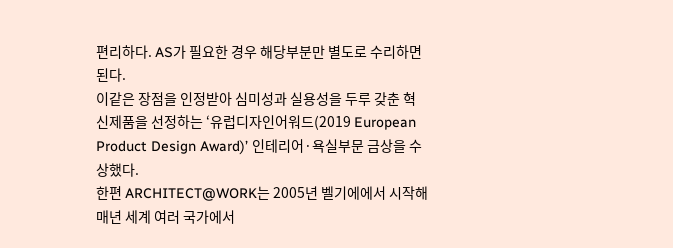편리하다. AS가 필요한 경우 해당부분만 별도로 수리하면 된다.
이같은 장점을 인정받아 심미성과 실용성을 두루 갖춘 혁신제품을 선정하는 ‘유럽디자인어워드(2019 European Product Design Award)’ 인테리어·욕실부문 금상을 수상했다.
한편 ARCHITECT@WORK는 2005년 벨기에에서 시작해 매년 세계 여러 국가에서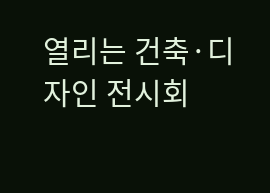열리는 건축·디자인 전시회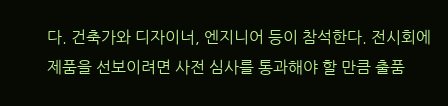다. 건축가와 디자이너, 엔지니어 등이 참석한다. 전시회에 제품을 선보이려면 사전 심사를 통과해야 할 만큼 출품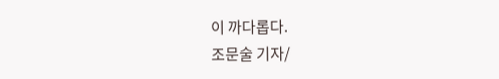이 까다롭다.
조문술 기자/